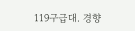119구급대. 경향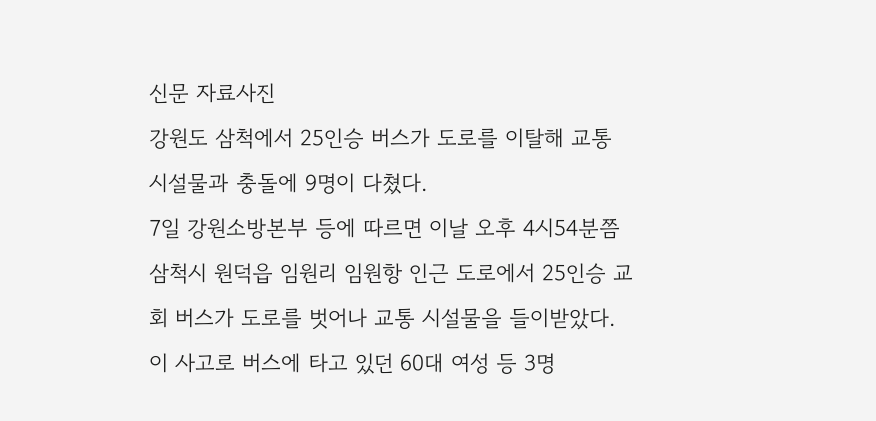신문 자료사진
강원도 삼척에서 25인승 버스가 도로를 이탈해 교통 시설물과 충돌에 9명이 다쳤다.
7일 강원소방본부 등에 따르면 이날 오후 4시54분쯤 삼척시 원덕읍 임원리 임원항 인근 도로에서 25인승 교회 버스가 도로를 벗어나 교통 시설물을 들이받았다.
이 사고로 버스에 타고 있던 60대 여성 등 3명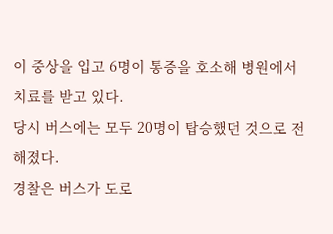이 중상을 입고 6명이 통증을 호소해 병원에서 치료를 받고 있다.
당시 버스에는 모두 20명이 탑승했던 것으로 전해졌다.
경찰은 버스가 도로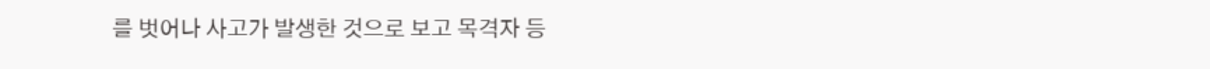를 벗어나 사고가 발생한 것으로 보고 목격자 등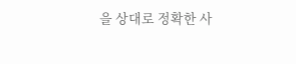을 상대로 정확한 사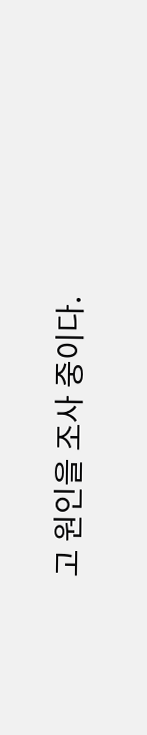고 원인을 조사 중이다.